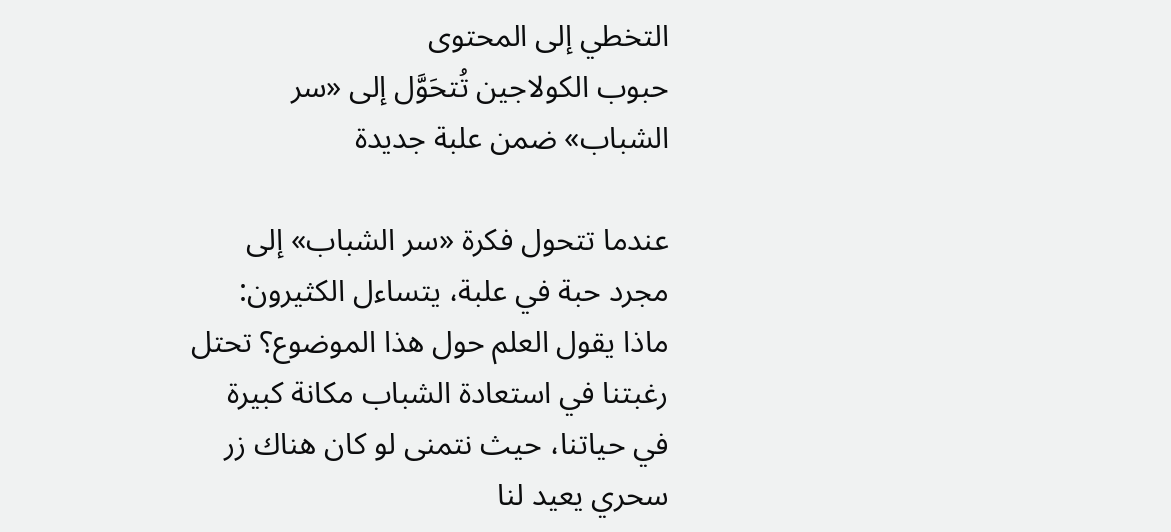التخطي إلى المحتوى
حبوب الكولاجين تُتحَوَّل إلى «سر الشباب» ضمن علبة جديدة

عندما تتحول فكرة «سر الشباب» إلى مجرد حبة في علبة، يتساءل الكثيرون: ماذا يقول العلم حول هذا الموضوع؟ تحتل رغبتنا في استعادة الشباب مكانة كبيرة في حياتنا، حيث نتمنى لو كان هناك زر سحري يعيد لنا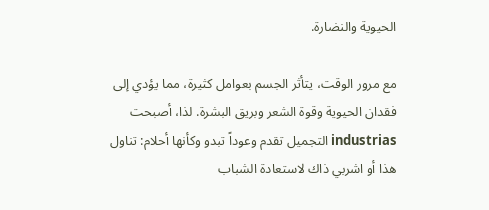الحيوية والنضارة.

مع مرور الوقت، يتأثر الجسم بعوامل كثيرة، مما يؤدي إلى فقدان الحيوية وقوة الشعر وبريق البشرة. لذا، أصبحت industrias التجميل تقدم وعوداً تبدو وكأنها أحلام: تناول هذا أو اشربي ذاك لاستعادة الشباب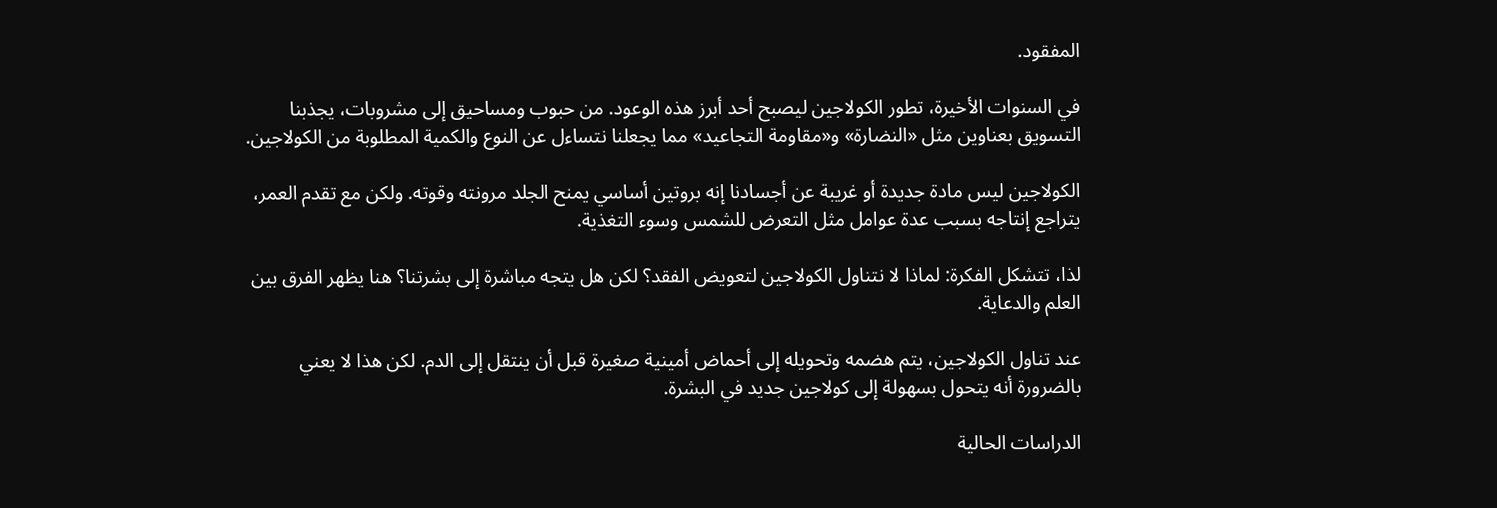المفقود.

في السنوات الأخيرة، تطور الكولاجين ليصبح أحد أبرز هذه الوعود. من حبوب ومساحيق إلى مشروبات، يجذبنا التسويق بعناوين مثل «النضارة» و«مقاومة التجاعيد» مما يجعلنا نتساءل عن النوع والكمية المطلوبة من الكولاجين.

الكولاجين ليس مادة جديدة أو غريبة عن أجسادنا إنه بروتين أساسي يمنح الجلد مرونته وقوته. ولكن مع تقدم العمر، يتراجع إنتاجه بسبب عدة عوامل مثل التعرض للشمس وسوء التغذية.

لذا، تتشكل الفكرة: لماذا لا نتناول الكولاجين لتعويض الفقد؟ لكن هل يتجه مباشرة إلى بشرتنا؟ هنا يظهر الفرق بين العلم والدعاية.

عند تناول الكولاجين، يتم هضمه وتحويله إلى أحماض أمينية صغيرة قبل أن ينتقل إلى الدم. لكن هذا لا يعني بالضرورة أنه يتحول بسهولة إلى كولاجين جديد في البشرة.

الدراسات الحالية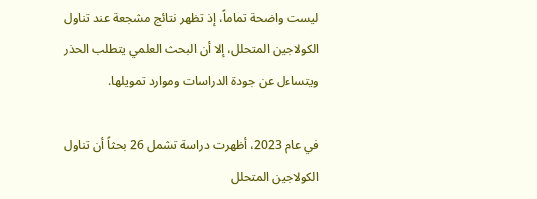ليست واضحة تماماً، إذ تظهر نتائج مشجعة عند تناول الكولاجين المتحلل، إلا أن البحث العلمي يتطلب الحذر ويتساءل عن جودة الدراسات وموارد تمويلها.

في عام 2023، أظهرت دراسة تشمل 26 بحثاً أن تناول الكولاجين المتحلل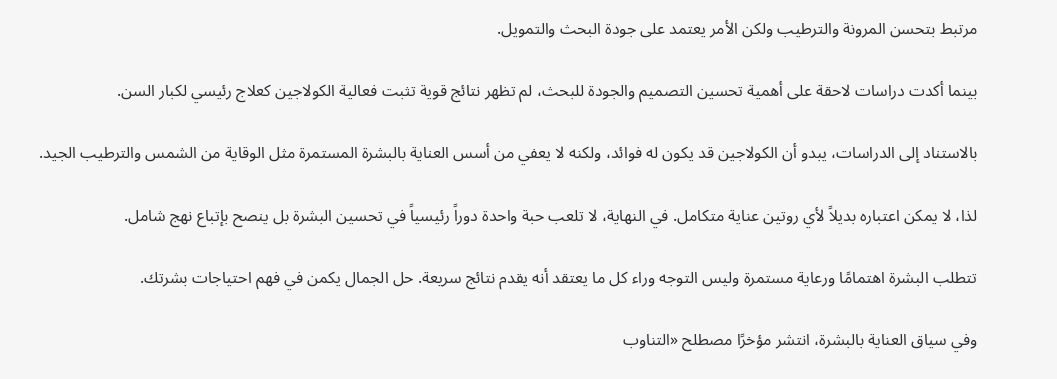مرتبط بتحسن المرونة والترطيب ولكن الأمر يعتمد على جودة البحث والتمويل.

بينما أكدت دراسات لاحقة على أهمية تحسين التصميم والجودة للبحث، لم تظهر نتائج قوية تثبت فعالية الكولاجين كعلاج رئيسي لكبار السن.

بالاستناد إلى الدراسات، يبدو أن الكولاجين قد يكون له فوائد، ولكنه لا يعفي من أسس العناية بالبشرة المستمرة مثل الوقاية من الشمس والترطيب الجيد.

لذا، لا يمكن اعتباره بديلاً لأي روتين عناية متكامل. في النهاية، لا تلعب حبة واحدة دوراً رئيسياً في تحسين البشرة بل ينصح بإتباع نهج شامل.

تتطلب البشرة اهتمامًا ورعاية مستمرة وليس التوجه وراء كل ما يعتقد أنه يقدم نتائج سريعة. حل الجمال يكمن في فهم احتياجات بشرتك.

وفي سياق العناية بالبشرة، انتشر مؤخرًا مصطلح «التناوب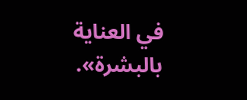في العناية بالبشرة».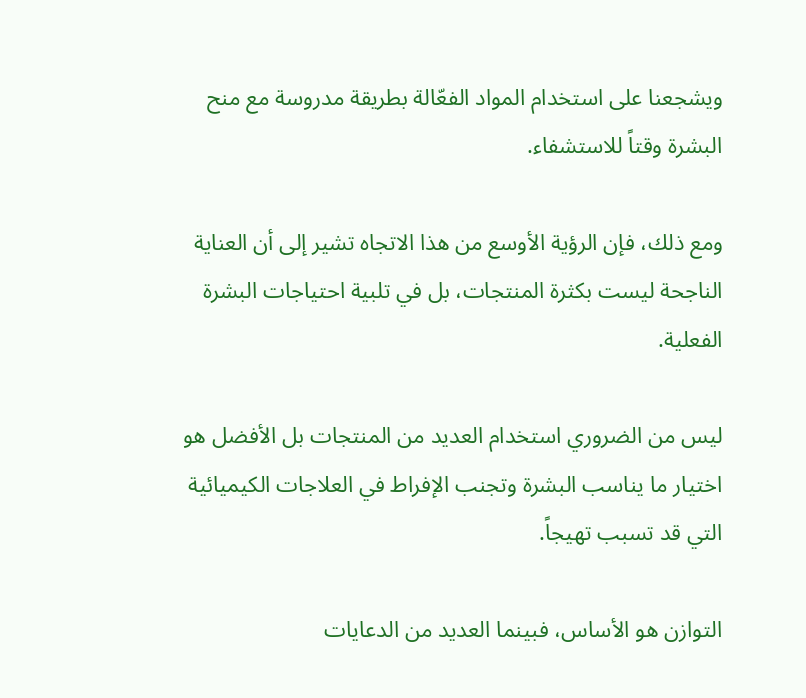ويشجعنا على استخدام المواد الفعّالة بطريقة مدروسة مع منح البشرة وقتاً للاستشفاء.

ومع ذلك، فإن الرؤية الأوسع من هذا الاتجاه تشير إلى أن العناية الناجحة ليست بكثرة المنتجات، بل في تلبية احتياجات البشرة الفعلية.

ليس من الضروري استخدام العديد من المنتجات بل الأفضل هو اختيار ما يناسب البشرة وتجنب الإفراط في العلاجات الكيميائية التي قد تسبب تهيجاً.

التوازن هو الأساس، فبينما العديد من الدعايات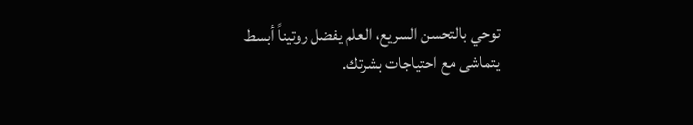توحي بالتحسن السريع، العلم يفضل روتيناً أبسط يتماشى مع احتياجات بشرتك.